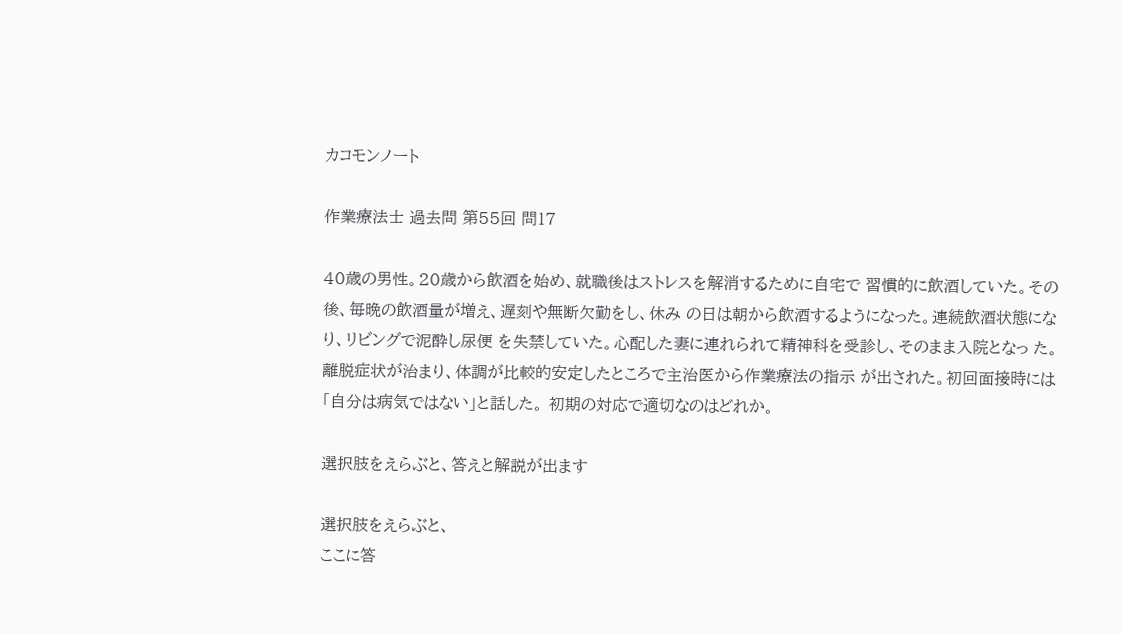カコモンノート

作業療法士 過去問 第55回 問17

40歳の男性。20歳から飲酒を始め、就職後はストレスを解消するために自宅で 習慣的に飲酒していた。その後、毎晩の飲酒量が増え、遅刻や無断欠勤をし、休み の日は朝から飲酒するようになった。連続飲酒状態になり、リビングで泥酔し尿便 を失禁していた。心配した妻に連れられて精神科を受診し、そのまま入院となっ た。離脱症状が治まり、体調が比較的安定したところで主治医から作業療法の指示 が出された。初回面接時には「自分は病気ではない」と話した。 初期の対応で適切なのはどれか。

選択肢をえらぶと、答えと解説が出ます

選択肢をえらぶと、
ここに答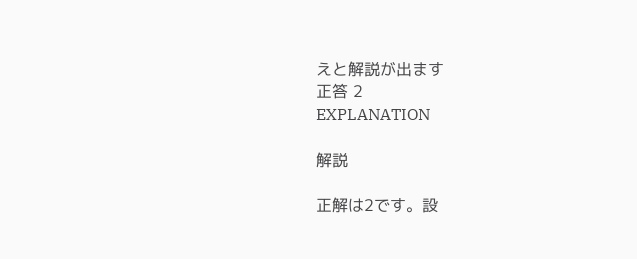えと解説が出ます
正答 2
EXPLANATION

解説

正解は2です。設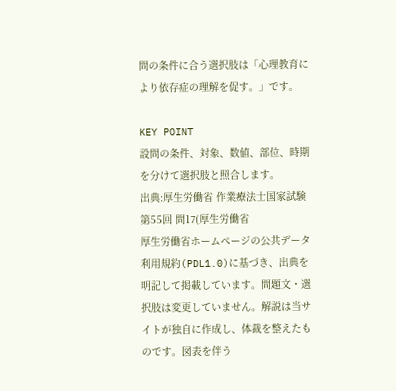問の条件に合う選択肢は「心理教育により依存症の理解を促す。」です。

KEY POINT
設問の条件、対象、数値、部位、時期を分けて選択肢と照合します。
出典:厚生労働省 作業療法士国家試験 第55回 問17(厚生労働省
厚生労働省ホームページの公共データ利用規約(PDL1.0)に基づき、出典を明記して掲載しています。問題文・選択肢は変更していません。解説は当サイトが独自に作成し、体裁を整えたものです。図表を伴う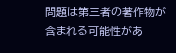問題は第三者の著作物が含まれる可能性があ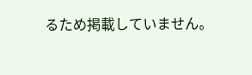るため掲載していません。